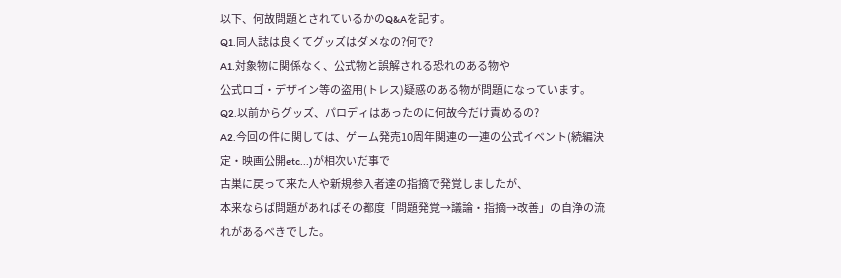以下、何故問題とされているかのQ&Aを記す。
Q1.同人誌は良くてグッズはダメなの?何で?
A1.対象物に関係なく、公式物と誤解される恐れのある物や
公式ロゴ・デザイン等の盗用(トレス)疑惑のある物が問題になっています。
Q2.以前からグッズ、パロディはあったのに何故今だけ責めるの?
A2.今回の件に関しては、ゲーム発売10周年関連の一連の公式イベント(続編決定・映画公開etc...)が相次いだ事で
古巣に戻って来た人や新規参入者達の指摘で発覚しましたが、
本来ならば問題があればその都度「問題発覚→議論・指摘→改善」の自浄の流れがあるべきでした。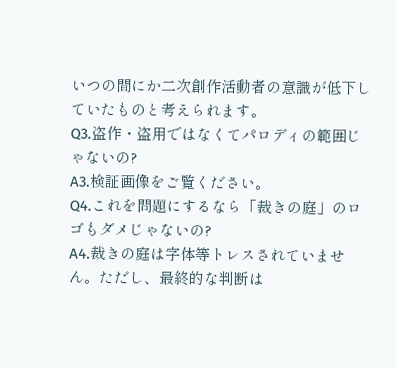いつの間にか二次創作活動者の意識が低下していたものと考えられます。
Q3.盗作・盗用ではなくてパロディの範囲じゃないの?
A3.検証画像をご覧ください。
Q4.これを問題にするなら「裁きの庭」のロゴもダメじゃないの?
A4.裁きの庭は字体等トレスされていません。ただし、最終的な判断は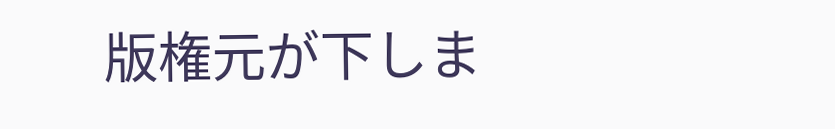版権元が下しま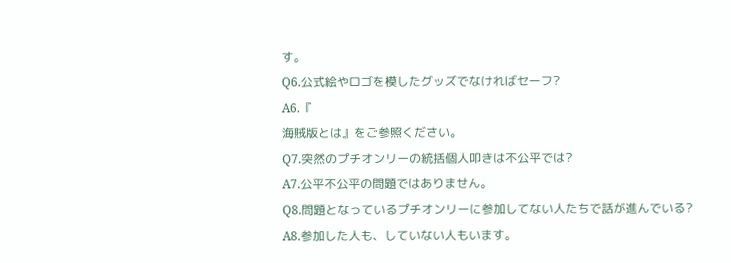す。
Q6.公式絵やロゴを模したグッズでなければセーフ?
A6.『
海賊版とは』をご参照ください。
Q7.突然のプチオンリーの統括個人叩きは不公平では?
A7.公平不公平の問題ではありません。
Q8.問題となっているプチオンリーに参加してない人たちで話が進んでいる?
A8.参加した人も、していない人もいます。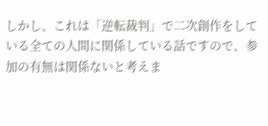しかし、これは「逆転裁判」で二次創作をしている全ての人間に関係している話ですので、参加の有無は関係ないと考えま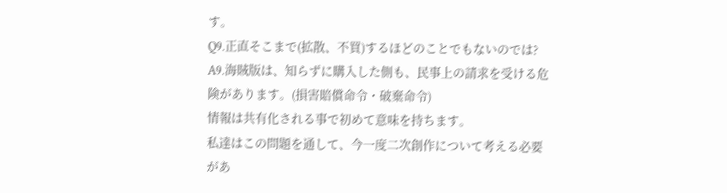す。
Q9.正直そこまで(拡散、不買)するほどのことでもないのでは?
A9.海賊版は、知らずに購入した側も、民事上の請求を受ける危険があります。(損害賠償命令・破棄命令)
情報は共有化される事で初めて意味を持ちます。
私達はこの問題を通して、今一度二次創作について考える必要があ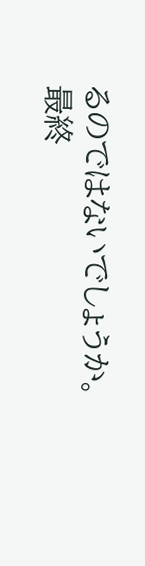るのではないでしょうか。
最終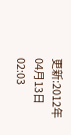更新:2012年04月13日 02:03